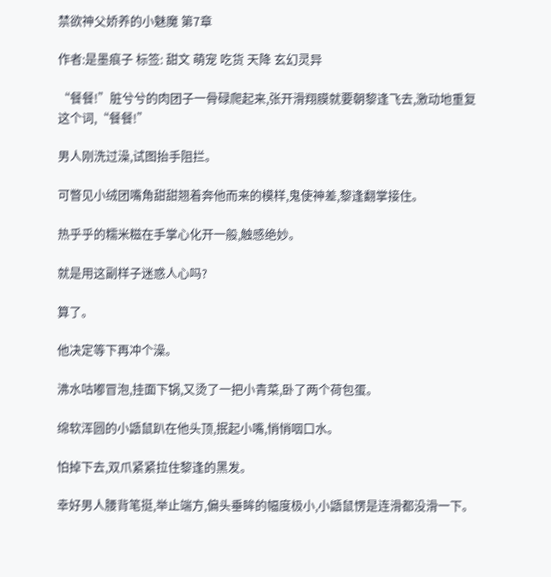禁欲神父娇养的小魅魔 第7章

作者:是墨痕子 标签: 甜文 萌宠 吃货 天降 玄幻灵异

“餐餐!”脏兮兮的肉团子一骨碌爬起来,张开滑翔膜就要朝黎逢飞去,激动地重复这个词,“餐餐!”

男人刚洗过澡,试图抬手阻拦。

可瞥见小绒团嘴角甜甜翘着奔他而来的模样,鬼使神差,黎逢翻掌接住。

热乎乎的糯米糍在手掌心化开一般,触感绝妙。

就是用这副样子迷惑人心吗?

算了。

他决定等下再冲个澡。

沸水咕嘟冒泡,挂面下锅,又烫了一把小青菜,卧了两个荷包蛋。

绵软浑圆的小鼯鼠趴在他头顶,抿起小嘴,悄悄咽口水。

怕掉下去,双爪紧紧拉住黎逢的黑发。

幸好男人腰背笔挺,举止端方,偏头垂眸的幅度极小,小鼯鼠愣是连滑都没滑一下。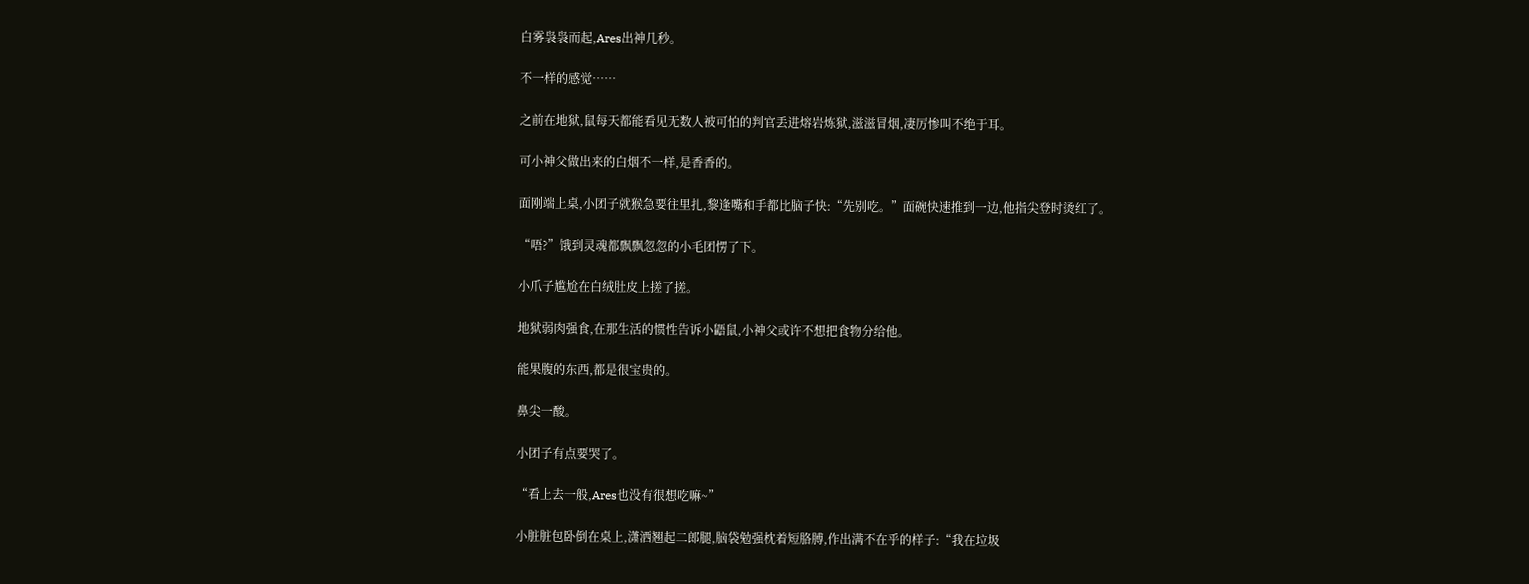白雾袅袅而起,Ares出神几秒。

不一样的感觉……

之前在地狱,鼠每天都能看见无数人被可怕的判官丢进熔岩炼狱,滋滋冒烟,凄厉惨叫不绝于耳。

可小神父做出来的白烟不一样,是香香的。

面刚端上桌,小团子就猴急要往里扎,黎逢嘴和手都比脑子快:“先别吃。”面碗快速推到一边,他指尖登时烫红了。

“唔?”饿到灵魂都飘飘忽忽的小毛团愣了下。

小爪子尴尬在白绒肚皮上搓了搓。

地狱弱肉强食,在那生活的惯性告诉小鼯鼠,小神父或许不想把食物分给他。

能果腹的东西,都是很宝贵的。

鼻尖一酸。

小团子有点要哭了。

“看上去一般,Ares也没有很想吃嘛~”

小脏脏包卧倒在桌上,潇洒翘起二郎腿,脑袋勉强枕着短胳膊,作出满不在乎的样子:“我在垃圾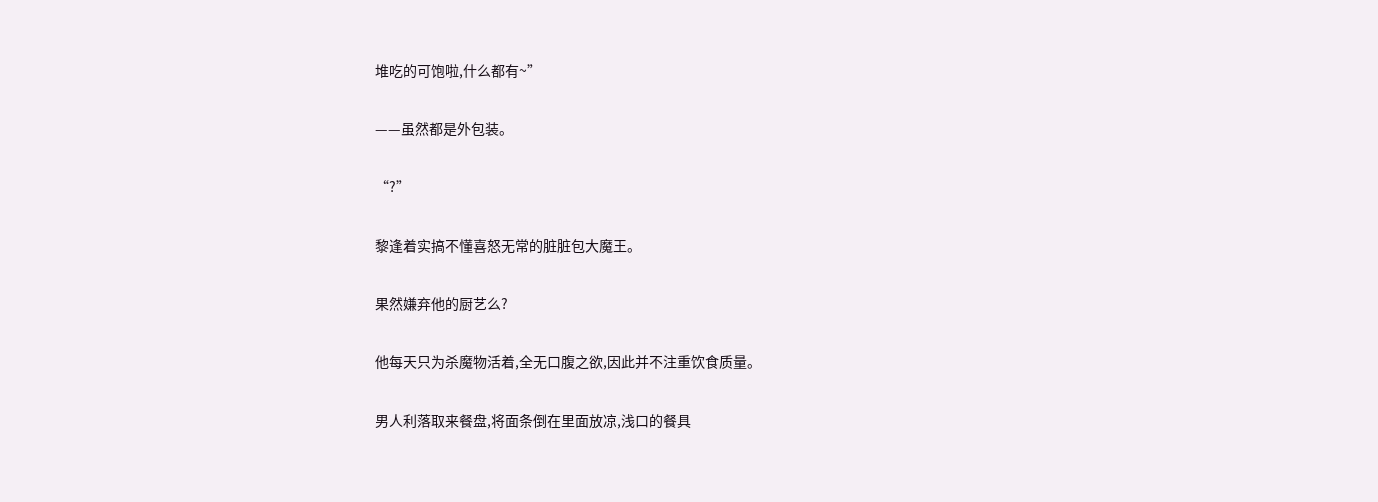堆吃的可饱啦,什么都有~”

——虽然都是外包装。

“?”

黎逢着实搞不懂喜怒无常的脏脏包大魔王。

果然嫌弃他的厨艺么?

他每天只为杀魔物活着,全无口腹之欲,因此并不注重饮食质量。

男人利落取来餐盘,将面条倒在里面放凉,浅口的餐具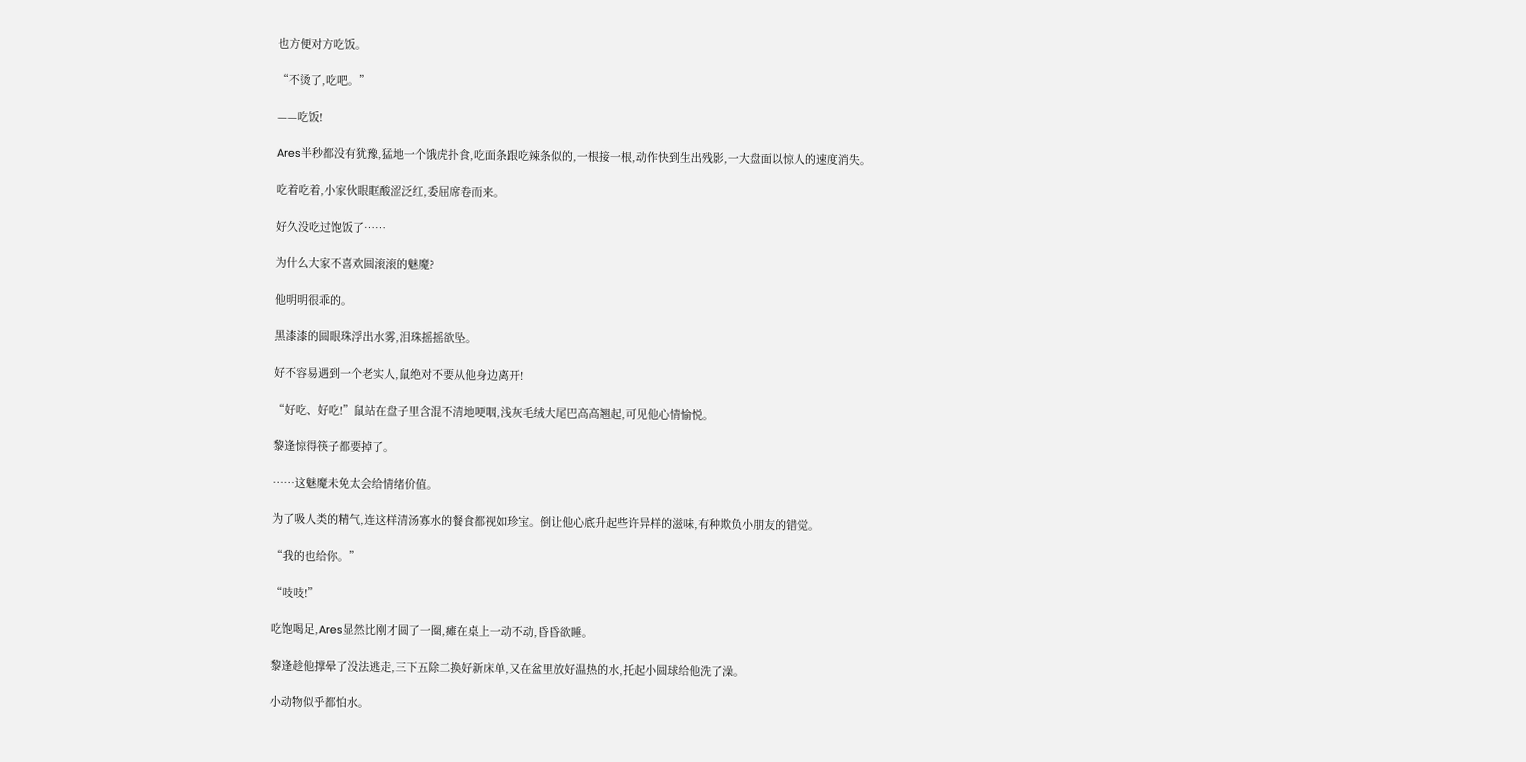也方便对方吃饭。

“不烫了,吃吧。”

——吃饭!

Ares半秒都没有犹豫,猛地一个饿虎扑食,吃面条跟吃辣条似的,一根接一根,动作快到生出残影,一大盘面以惊人的速度消失。

吃着吃着,小家伙眼眶酸涩泛红,委屈席卷而来。

好久没吃过饱饭了……

为什么大家不喜欢圆滚滚的魅魔?

他明明很乖的。

黑漆漆的圆眼珠浮出水雾,泪珠摇摇欲坠。

好不容易遇到一个老实人,鼠绝对不要从他身边离开!

“好吃、好吃!”鼠站在盘子里含混不清地哽咽,浅灰毛绒大尾巴高高翘起,可见他心情愉悦。

黎逢惊得筷子都要掉了。

……这魅魔未免太会给情绪价值。

为了吸人类的精气,连这样清汤寡水的餐食都视如珍宝。倒让他心底升起些许异样的滋味,有种欺负小朋友的错觉。

“我的也给你。”

“吱吱!”

吃饱喝足,Ares显然比刚才圆了一圈,瘫在桌上一动不动,昏昏欲睡。

黎逢趁他撑晕了没法逃走,三下五除二换好新床单,又在盆里放好温热的水,托起小圆球给他洗了澡。

小动物似乎都怕水。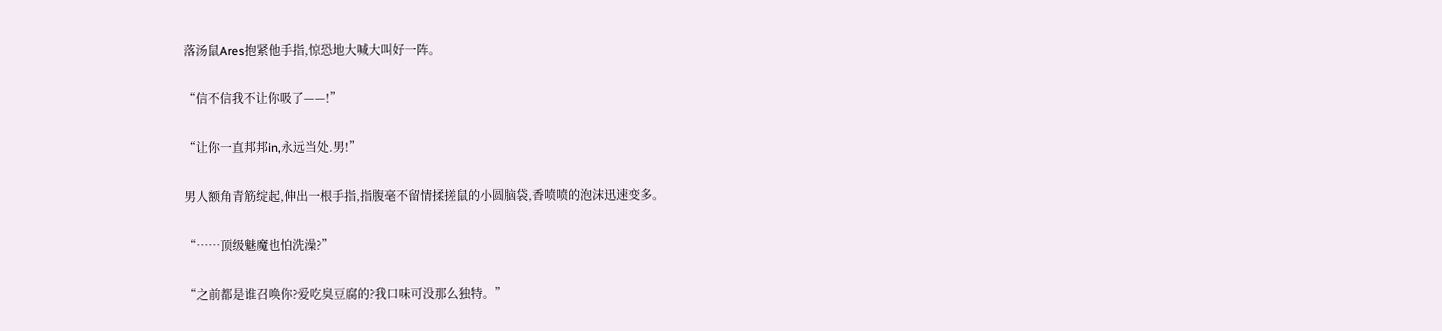落汤鼠Ares抱紧他手指,惊恐地大喊大叫好一阵。

“信不信我不让你吸了——!”

“让你一直邦邦in,永远当处.男!”

男人额角青筋绽起,伸出一根手指,指腹毫不留情揉搓鼠的小圆脑袋,香喷喷的泡沫迅速变多。

“……顶级魅魔也怕洗澡?”

“之前都是谁召唤你?爱吃臭豆腐的?我口味可没那么独特。”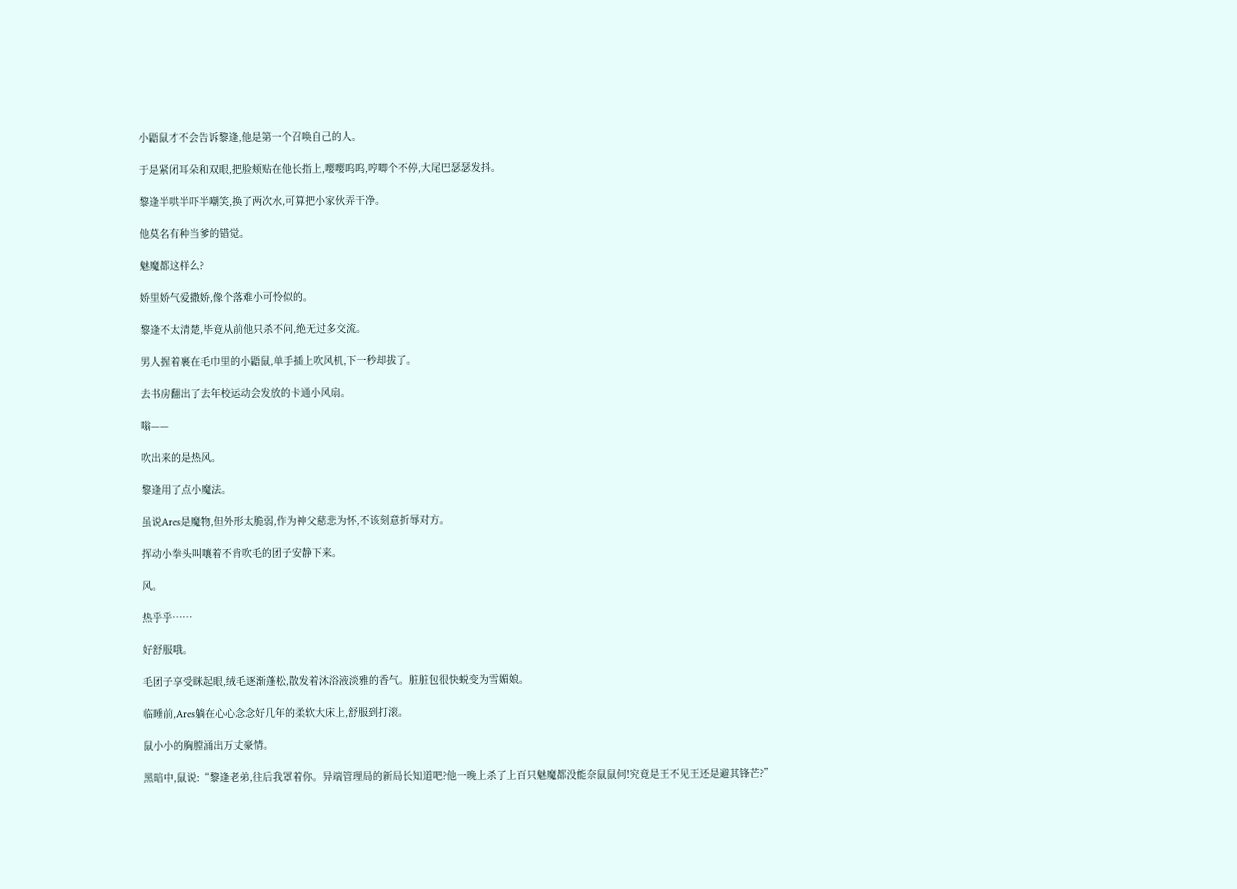小鼯鼠才不会告诉黎逢,他是第一个召唤自己的人。

于是紧闭耳朵和双眼,把脸颊贴在他长指上,嘤嘤呜呜,哼唧个不停,大尾巴瑟瑟发抖。

黎逢半哄半吓半嘲笑,换了两次水,可算把小家伙弄干净。

他莫名有种当爹的错觉。

魅魔都这样么?

娇里娇气爱撒娇,像个落难小可怜似的。

黎逢不太清楚,毕竟从前他只杀不问,绝无过多交流。

男人握着裹在毛巾里的小鼯鼠,单手插上吹风机,下一秒却拔了。

去书房翻出了去年校运动会发放的卡通小风扇。

嗡——

吹出来的是热风。

黎逢用了点小魔法。

虽说Ares是魔物,但外形太脆弱,作为神父慈悲为怀,不该刻意折辱对方。

挥动小拳头叫嚷着不肯吹毛的团子安静下来。

风。

热乎乎……

好舒服哦。

毛团子享受眯起眼,绒毛逐渐蓬松,散发着沐浴液淡雅的香气。脏脏包很快蜕变为雪媚娘。

临睡前,Ares躺在心心念念好几年的柔软大床上,舒服到打滚。

鼠小小的胸膛涌出万丈豪情。

黑暗中,鼠说:“黎逢老弟,往后我罩着你。异端管理局的新局长知道吧?他一晚上杀了上百只魅魔都没能奈鼠鼠何!究竟是王不见王还是避其锋芒?”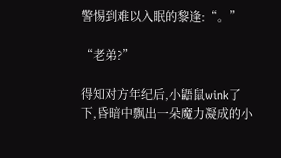警惕到难以入眠的黎逢:“。”

“老弟?”

得知对方年纪后,小鼯鼠wink了下,昏暗中飘出一朵魔力凝成的小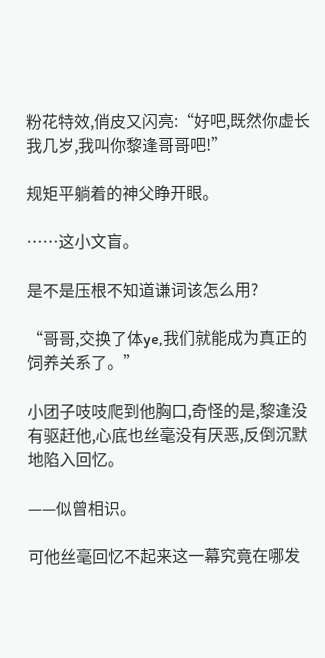粉花特效,俏皮又闪亮:“好吧,既然你虚长我几岁,我叫你黎逢哥哥吧!”

规矩平躺着的神父睁开眼。

……这小文盲。

是不是压根不知道谦词该怎么用?

“哥哥,交换了体ye,我们就能成为真正的饲养关系了。”

小团子吱吱爬到他胸口,奇怪的是,黎逢没有驱赶他,心底也丝毫没有厌恶,反倒沉默地陷入回忆。

——似曾相识。

可他丝毫回忆不起来这一幕究竟在哪发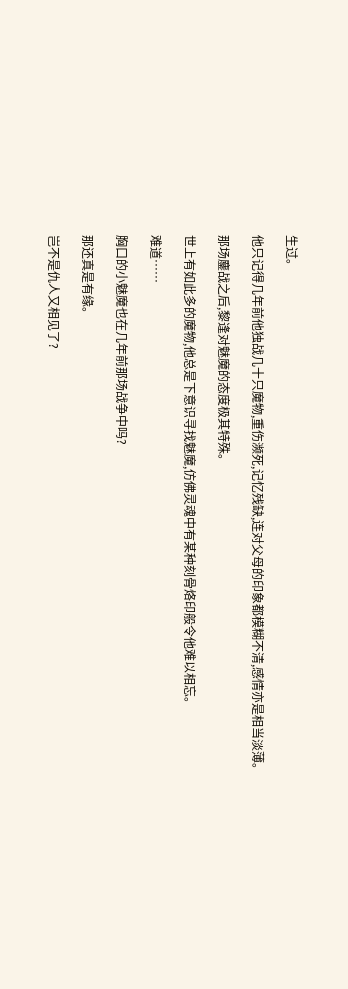生过。

他只记得几年前他独战几十只魔物,重伤濒死,记忆残缺,连对父母的印象都模糊不清,感情亦是相当淡薄。

那场鏖战之后,黎逢对魅魔的态度极其特殊。

世上有如此多的魔物,他总是下意识寻找魅魔,仿佛灵魂中有某种刻骨烙印般令他难以相忘。

难道……

胸口的小魅魔也在几年前那场战争中吗?

那还真是有缘。

岂不是仇人又相见了?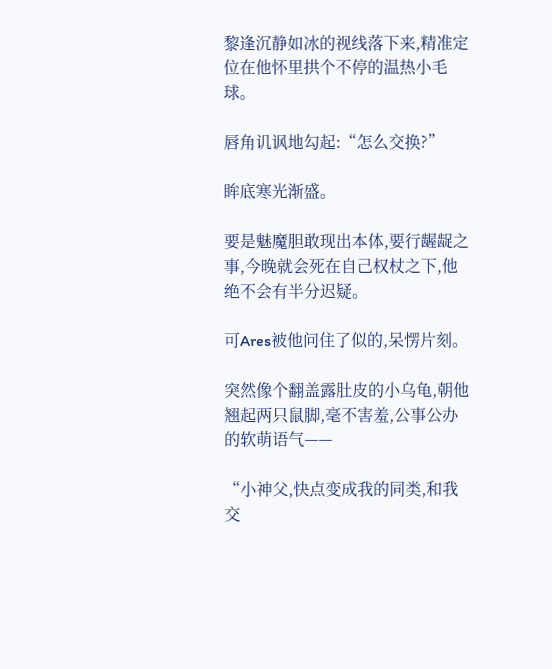黎逢沉静如冰的视线落下来,精准定位在他怀里拱个不停的温热小毛球。

唇角讥讽地勾起:“怎么交换?”

眸底寒光渐盛。

要是魅魔胆敢现出本体,要行龌龊之事,今晚就会死在自己权杖之下,他绝不会有半分迟疑。

可Ares被他问住了似的,呆愣片刻。

突然像个翻盖露肚皮的小乌龟,朝他翘起两只鼠脚,毫不害羞,公事公办的软萌语气——

“小神父,快点变成我的同类,和我交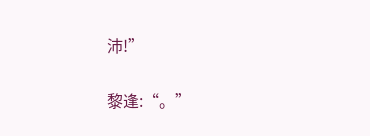沛!”

黎逢:“。”